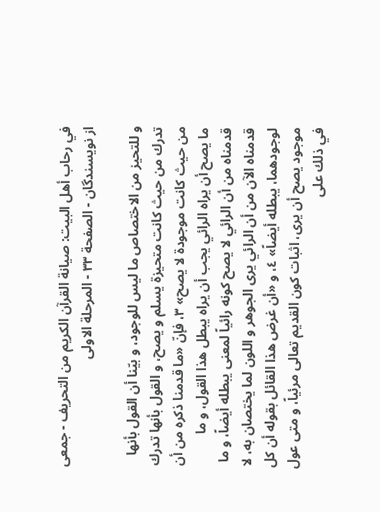في رحاب أهل البيت: صيانة القرآن الكريم من التحريف - جمعى از نويسندگان - الصفحة ٣٣ - المرحلة الاولى

و للتحيز من الاختصاص ما ليس للوجود، و بيّنا أن القول بأنها تدرك من حيث كانت متحيزة يسلم و يصح، و القول بأنها تدرك من حيث كانت موجودة لا يصح» ٣، فإنّ «ما قدمنا ذكره من أن ما يصح أن يراه الرائي يجب أن يراه يبطل هذا القول، و ما قدمناه من أن الرائي لا يصح كونه رائياً لمعنى يبطله أيضاً، و ما قدمناه الآن من أن الرائي يرى الجوهر و اللون لما يختصان به، لا لوجودهما، يبطله أيضاً» ٤، و «أن غرض هذا القائل بقوله أن كل موجود يصح أن يرى، اثبات كون القديم تعالى مرئياً، و متى عول في ذلك على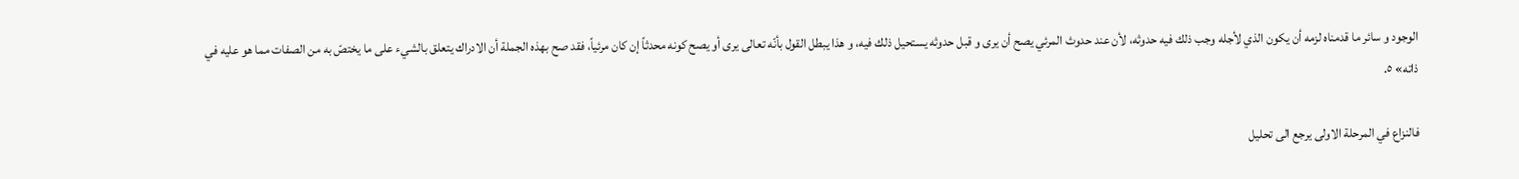الوجود و سائر ما قدمناه لزمه أن يكون الذي لأجله وجب ذلك فيه حدوثه، لأن عند حدوث المرئي يصح أن يرى و قبل حدوثه يستحيل ذلك فيه، و هذا يبطل القول بأنّه تعالى يرى أو يصح كونه محدثاً إن كان مرئياً، فقد صح بهذه الجملة أن الادراك يتعلق بالشي‌ء على ما يختصّ به من الصفات مما هو عليه في ذاته» ٥.

فالنزاع في المرحلة الاولى يرجع الى تحليل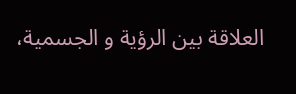العلاقة بين الرؤية و الجسمية،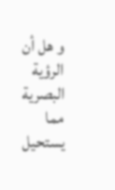و هل أن الرؤية البصرية مما يستحيل‌